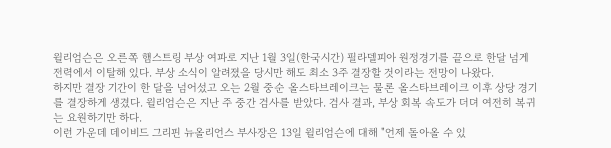윌리엄슨은 오른쪽 햄스트링 부상 여파로 지난 1월 3일(한국시간) 필라델피아 원정경기를 끝으로 한달 넘게 전력에서 이탈해 있다. 부상 소식이 알려졌을 당시만 해도 최소 3주 결장할 것이라는 전망이 나왔다.
하지만 결장 기간이 한 달을 넘어섰고 오는 2월 중순 올스타브레이크는 물론 올스타브레이크 이후 상당 경기를 결장하게 생겼다. 윌리엄슨은 지난 주 중간 검사를 받았다. 검사 결과, 부상 회복 속도가 더뎌 여전히 복귀는 요원하기만 하다.
이런 가운데 데이비드 그리핀 뉴올리언스 부사장은 13일 윌리엄슨에 대해 "언제 돌아올 수 있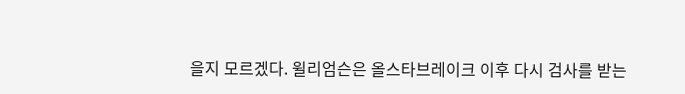을지 모르겠다. 윌리엄슨은 올스타브레이크 이후 다시 검사를 받는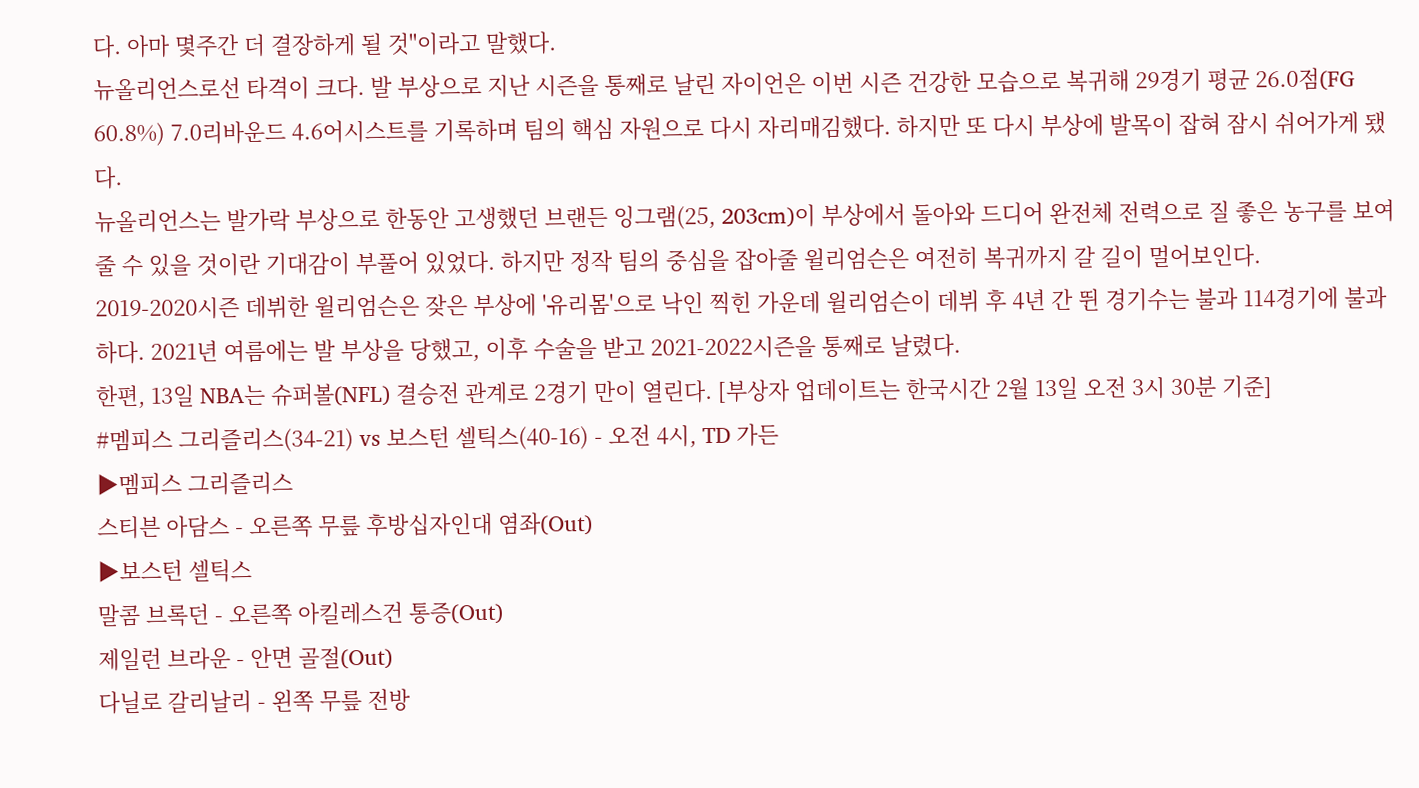다. 아마 몇주간 더 결장하게 될 것"이라고 말했다.
뉴올리언스로선 타격이 크다. 발 부상으로 지난 시즌을 통째로 날린 자이언은 이번 시즌 건강한 모습으로 복귀해 29경기 평균 26.0점(FG 60.8%) 7.0리바운드 4.6어시스트를 기록하며 팀의 핵심 자원으로 다시 자리매김했다. 하지만 또 다시 부상에 발목이 잡혀 잠시 쉬어가게 됐다.
뉴올리언스는 발가락 부상으로 한동안 고생했던 브랜든 잉그램(25, 203cm)이 부상에서 돌아와 드디어 완전체 전력으로 질 좋은 농구를 보여줄 수 있을 것이란 기대감이 부풀어 있었다. 하지만 정작 팀의 중심을 잡아줄 윌리엄슨은 여전히 복귀까지 갈 길이 멀어보인다.
2019-2020시즌 데뷔한 윌리엄슨은 잦은 부상에 '유리몸'으로 낙인 찍힌 가운데 윌리엄슨이 데뷔 후 4년 간 뛴 경기수는 불과 114경기에 불과하다. 2021년 여름에는 발 부상을 당했고, 이후 수술을 받고 2021-2022시즌을 통째로 날렸다.
한편, 13일 NBA는 슈퍼볼(NFL) 결승전 관계로 2경기 만이 열린다. [부상자 업데이트는 한국시간 2월 13일 오전 3시 30분 기준]
#멤피스 그리즐리스(34-21) vs 보스턴 셀틱스(40-16) - 오전 4시, TD 가든
▶멤피스 그리즐리스
스티븐 아담스 - 오른쪽 무릎 후방십자인대 염좌(Out)
▶보스턴 셀틱스
말콤 브록던 - 오른쪽 아킬레스건 통증(Out)
제일런 브라운 - 안면 골절(Out)
다닐로 갈리날리 - 왼쪽 무릎 전방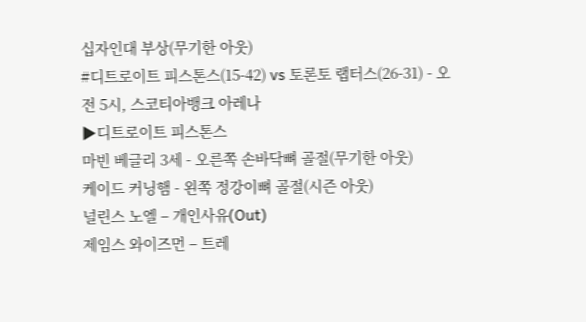십자인대 부상(무기한 아웃)
#디트로이트 피스톤스(15-42) vs 토론토 랩터스(26-31) - 오전 5시, 스코티아뱅크 아레나
▶디트로이트 피스톤스
마빈 베글리 3세 - 오른쪽 손바닥뼈 골절(무기한 아웃)
케이드 커닝햄 - 왼쪽 정강이뼈 골절(시즌 아웃)
널린스 노엘 – 개인사유(Out)
제임스 와이즈먼 – 트레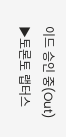이드 승인 중(Out)
▶토론토 랩터스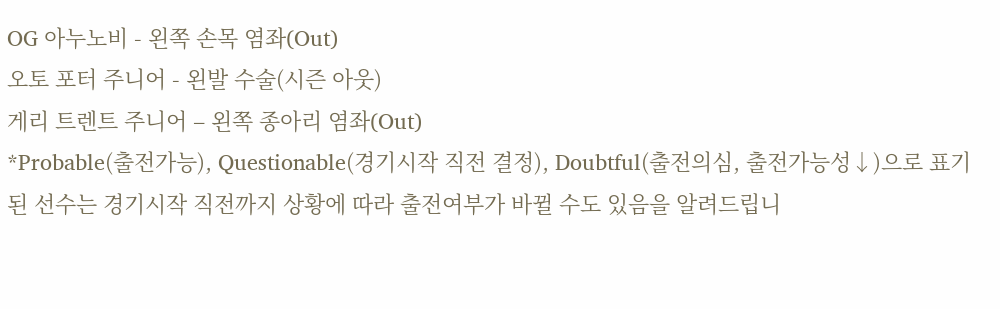OG 아누노비 - 왼쪽 손목 염좌(Out)
오토 포터 주니어 - 왼발 수술(시즌 아웃)
게리 트렌트 주니어 – 왼쪽 종아리 염좌(Out)
*Probable(출전가능), Questionable(경기시작 직전 결정), Doubtful(출전의심, 출전가능성↓)으로 표기된 선수는 경기시작 직전까지 상황에 따라 출전여부가 바뀔 수도 있음을 알려드립니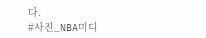다.
#사진_NBA미디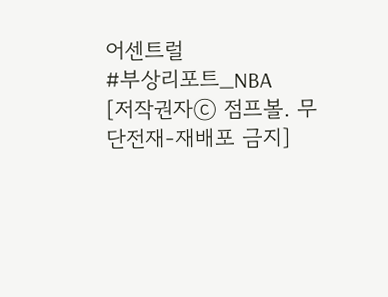어센트럴
#부상리포트_NBA
[저작권자ⓒ 점프볼. 무단전재-재배포 금지]